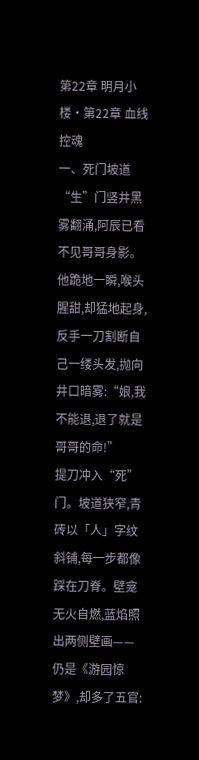第22章 明月小楼·第22章 血线控魂
一、死门坡道
“生”门竖井黑雾翻涌,阿辰已看不见哥哥身影。他跪地一瞬,喉头腥甜,却猛地起身,反手一刀割断自己一缕头发,抛向井口暗雾:“娘,我不能退,退了就是哥哥的命!”
提刀冲入“死”门。坡道狭窄,青砖以「人」字纹斜铺,每一步都像踩在刀脊。壁龛无火自燃,蓝焰照出两侧壁画——仍是《游园惊梦》,却多了五官: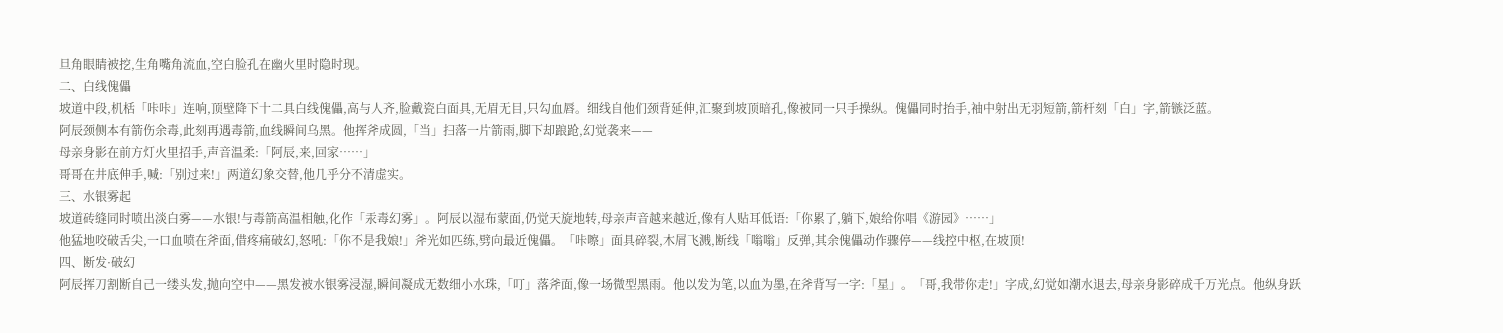旦角眼睛被挖,生角嘴角流血,空白脸孔在幽火里时隐时现。
二、白线傀儡
坡道中段,机栝「咔咔」连响,顶壁降下十二具白线傀儡,高与人齐,脸戴瓷白面具,无眉无目,只勾血唇。细线自他们颈背延伸,汇聚到坡顶暗孔,像被同一只手操纵。傀儡同时抬手,袖中射出无羽短箭,箭杆刻「白」字,箭镞泛蓝。
阿辰颈侧本有箭伤余毒,此刻再遇毒箭,血线瞬间乌黑。他挥斧成圆,「当」扫落一片箭雨,脚下却踉跄,幻觉袭来——
母亲身影在前方灯火里招手,声音温柔:「阿辰,来,回家……」
哥哥在井底伸手,喊:「别过来!」两道幻象交替,他几乎分不清虚实。
三、水银雾起
坡道砖缝同时喷出淡白雾——水银!与毒箭高温相触,化作「汞毒幻雾」。阿辰以湿布蒙面,仍觉天旋地转,母亲声音越来越近,像有人贴耳低语:「你累了,躺下,娘给你唱《游园》……」
他猛地咬破舌尖,一口血喷在斧面,借疼痛破幻,怒吼:「你不是我娘!」斧光如匹练,劈向最近傀儡。「咔嚓」面具碎裂,木屑飞溅,断线「嗡嗡」反弹,其余傀儡动作骤停——线控中枢,在坡顶!
四、断发·破幻
阿辰挥刀割断自己一缕头发,抛向空中——黑发被水银雾浸湿,瞬间凝成无数细小水珠,「叮」落斧面,像一场微型黑雨。他以发为笔,以血为墨,在斧背写一字:「星」。「哥,我带你走!」字成,幻觉如潮水退去,母亲身影碎成千万光点。他纵身跃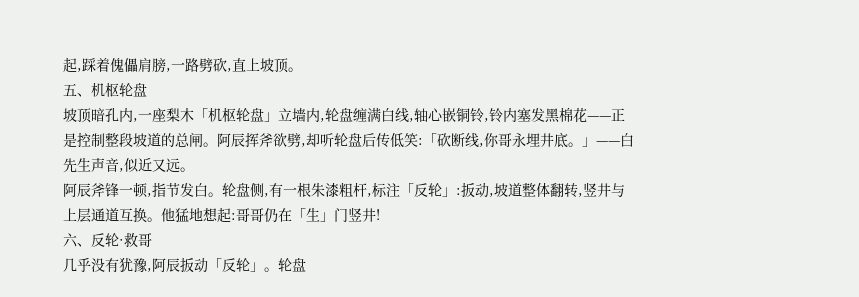起,踩着傀儡肩膀,一路劈砍,直上坡顶。
五、机枢轮盘
坡顶暗孔内,一座梨木「机枢轮盘」立墙内,轮盘缠满白线,轴心嵌铜铃,铃内塞发黑棉花——正是控制整段坡道的总闸。阿辰挥斧欲劈,却听轮盘后传低笑:「砍断线,你哥永埋井底。」——白先生声音,似近又远。
阿辰斧锋一顿,指节发白。轮盘侧,有一根朱漆粗杆,标注「反轮」:扳动,坡道整体翻转,竖井与上层通道互换。他猛地想起:哥哥仍在「生」门竖井!
六、反轮·救哥
几乎没有犹豫,阿辰扳动「反轮」。轮盘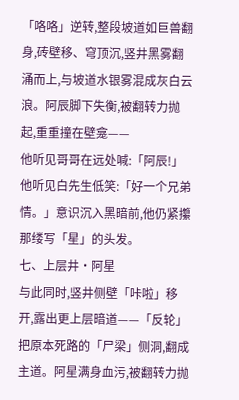「咯咯」逆转,整段坡道如巨兽翻身,砖壁移、穹顶沉,竖井黑雾翻涌而上,与坡道水银雾混成灰白云浪。阿辰脚下失衡,被翻转力抛起,重重撞在壁龛——
他听见哥哥在远处喊:「阿辰!」
他听见白先生低笑:「好一个兄弟情。」意识沉入黑暗前,他仍紧攥那缕写「星」的头发。
七、上层井·阿星
与此同时,竖井侧壁「咔啦」移开,露出更上层暗道——「反轮」把原本死路的「尸梁」侧洞,翻成主道。阿星满身血污,被翻转力抛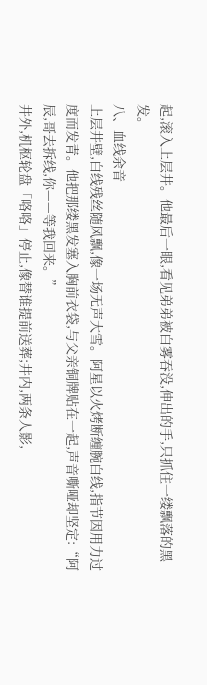起,滚入上层井。他最后一眼,看见弟弟被白雾吞没,伸出的手,只抓住一缕飘落的黑发。
八、血线余音
上层井壁,白线残丝随风飘,像一场无声大雪。阿星以火烤断缠腕白线,指节因用力过度而发青。他把那缕黑发塞入胸前衣袋,与父亲铜牌贴在一起,声音嘶哑却坚定:“阿辰,哥去拆线,你——等我回来。”
井外,机枢轮盘「咯咯」停止,像替谁提前送葬;井内,两条人影,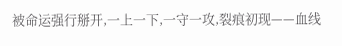被命运强行掰开,一上一下,一守一攻,裂痕初现——血线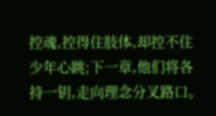控魂,控得住肢体,却控不住少年心跳;下一章,他们将各持一钥,走向理念分叉路口。